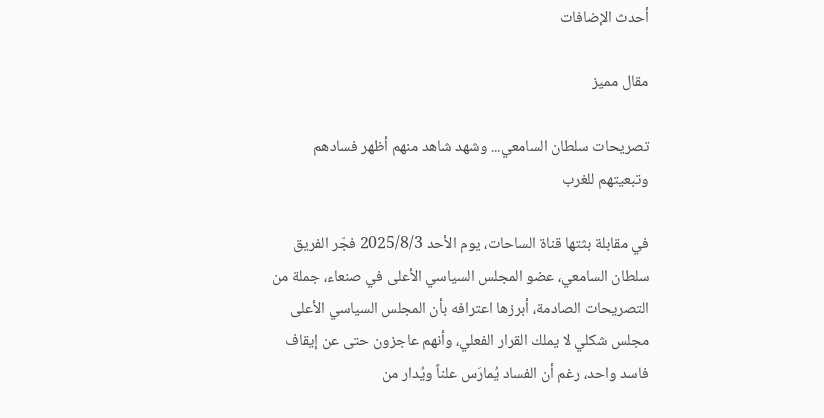أحدث الإضافات

مقال مميز

تصريحات سلطان السامعي... وشهد شاهد منهم أظهر فسادهم وتبعيتهم للغرب

في مقابلة بثتها قناة الساحات، يوم الأحد 2025/8/3 فجّر الفريق سلطان السامعي، عضو المجلس السياسي الأعلى في صنعاء، جملة من التصريحات الصادمة، أبرزها اعترافه بأن المجلس السياسي الأعلى مجلس شكلي لا يملك القرار الفعلي، وأنهم عاجزون حتى عن إيقاف فاسد واحد، رغم أن الفساد يُمارَس علناً ويُدار من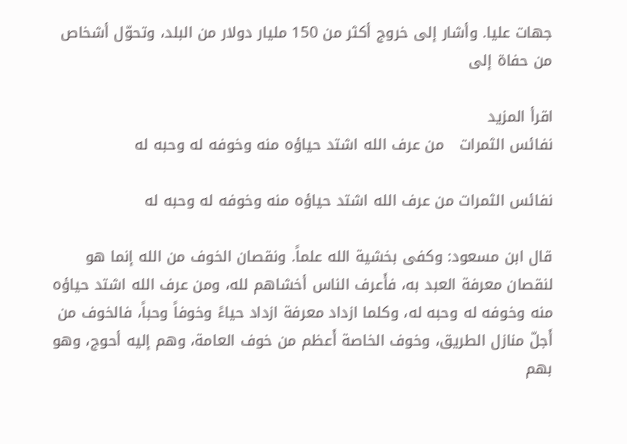جهات عليا. وأشار إلى خروج أكثر من 150 مليار دولار من البلد، وتحوّل أشخاص من حفاة إلى

اقرأ المزيد
نفائس الثمرات   من عرف الله اشتد حياؤه منه وخوفه له وحبه له

نفائس الثمرات من عرف الله اشتد حياؤه منه وخوفه له وحبه له

قال ابن مسعود: وكفى بخشية الله علماً. ونقصان الخوف من الله إنما هو لنقصان معرفة العبد به، فأَعرف الناس أخشاهم لله، ومن عرف الله اشتد حياؤه منه وخوفه له وحبه له، وكلما ازداد معرفة ازداد حياءً وخوفاً وحباً، فالخوف من أَجلّ منازل الطريق، وخوف الخاصة أَعظم من خوف العامة، وهم إليه أحوج، وهو بهم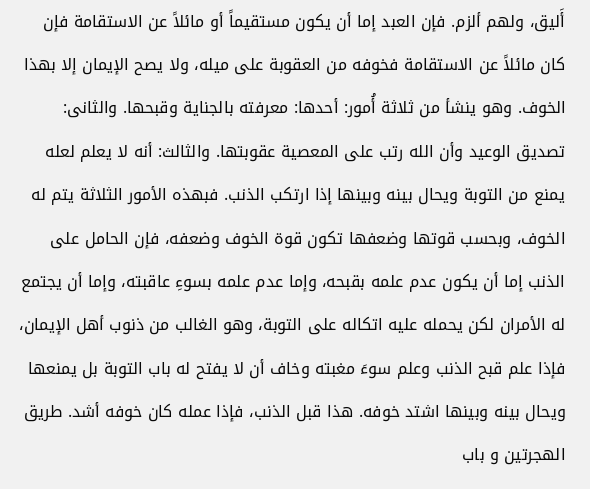أَليق، ولهم ألزم. فإن العبد إما أن يكون مستقيماً أو مائلاً عن الاستقامة فإن كان مائلاً عن الاستقامة فخوفه من العقوبة على ميله، ولا يصح الإيمان إلا بهذا الخوف. وهو ينشأ من ثلاثة أُمور: أحدها: معرفته بالجناية وقبحها. والثانى: تصديق الوعيد وأن الله رتب على المعصية عقوبتها. والثالث: أنه لا يعلم لعله يمنع من التوبة ويحال بينه وبينها إذا ارتكب الذنب. فبهذه الأمور الثلاثة يتم له الخوف، وبحسب قوتها وضعفها تكون قوة الخوف وضعفه، فإن الحامل على الذنب إما أن يكون عدم علمه بقبحه، وإما عدم علمه بسوءِ عاقبته، وإما أن يجتمع له الأمران لكن يحمله عليه اتكاله على التوبة، وهو الغالب من ذنوب أهل الإيمان، فإذا علم قبح الذنب وعلم سوءَ مغبته وخاف أن لا يفتح له باب التوبة بل يمنعها ويحال بينه وبينها اشتد خوفه. هذا قبل الذنب، فإذا عمله كان خوفه أشد. طريق الهجرتين و باب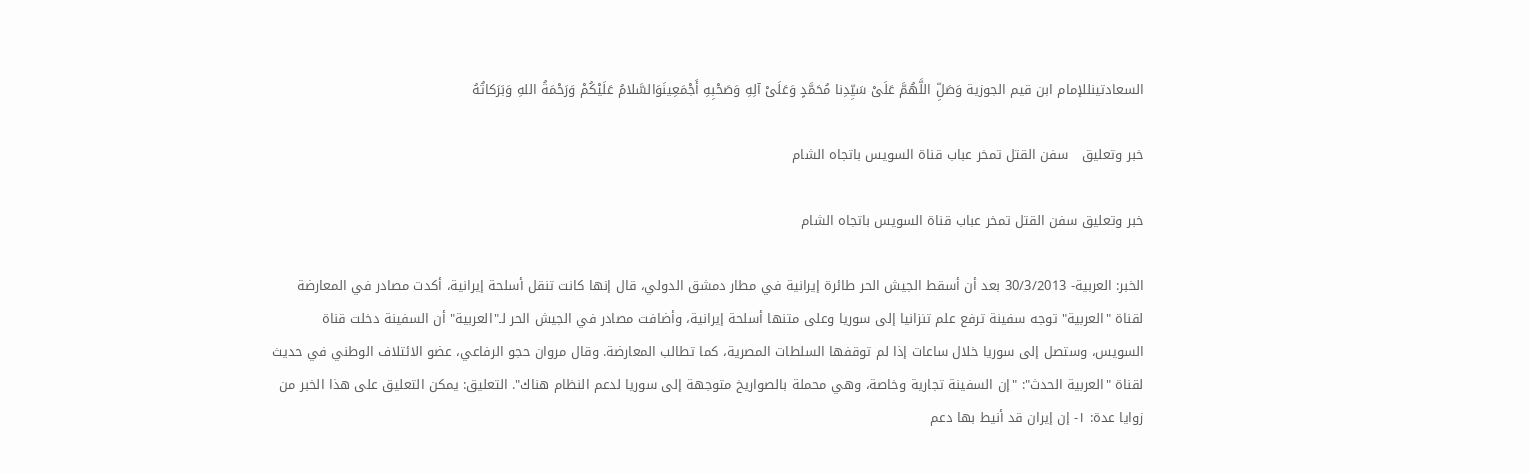السعادتينللإمام ابن قيم الجوزية وَصَلِّ اللَّهُمَّ عَلَىْ سَيِّدِنا مُحَمَّدٍ وَعَلَىْ آلِهِ وَصَحْبِهِ أَجْمَعِينَوَالسَّلامُ عَلَيْكُمْ وَرَحْمَةُ اللهِ وَبَرَكاتُهُ

خبر وتعليق   سفن القتل تمخر عباب قناة السويس باتجاه الشام

خبر وتعليق سفن القتل تمخر عباب قناة السويس باتجاه الشام

الخبر: العربية- 30/3/2013 بعد أن أسقط الجيش الحر طائرة إيرانية في مطار دمشق الدولي، قال إنها كانت تنقل أسلحة إيرانية، أكدت مصادر في المعارضة لقناة "العربية" توجه سفينة ترفع علم تنزانيا إلى سوريا وعلى متنها أسلحة إيرانية، وأضافت مصادر في الجيش الحر لـ"العربية" أن السفينة دخلت قناة السويس، وستصل إلى سوريا خلال ساعات إذا لم توقفها السلطات المصرية، كما تطالب المعارضة. وقال مروان حجو الرفاعي، عضو الائتلاف الوطني في حديث لقناة "العربية الحدث": "إن السفينة تجارية وخاصة، وهي محملة بالصواريخ متوجهة إلى سوريا لدعم النظام هناك". التعليق: يمكن التعليق على هذا الخبر من زوايا عدة: ١- إن إيران قد أنيط بها دعم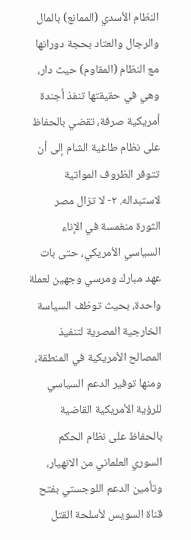النظام الأسدي (الممانع) بالمال والرجال والعتاد بحجة دورانها مع النظام (المقاوم) حيث دار، وهي في حقيقتها تنفذ أجندة أمريكية صرفة، تقضي بالحفاظ على نظام طاغية الشام إلى أن تتوفر الظروف المواتية لاستبداله. ٢- لا تزال مصر الثورة منغمسة في الإناء السياسي الأمريكي، حتى بات عهد مبارك ومرسي وجهين لعملة واحدة، بحيث توظف السياسة الخارجية المصرية لتنفيذ المصالح الأمريكية في المنطقة، ومنها توفير الدعم السياسي للرؤية الأمريكية القاضية بالحفاظ على نظام الحكم السوري العلماني من الانهيار، وتأمين الدعم اللوجستي بفتح قناة السويس لأسلحة القتل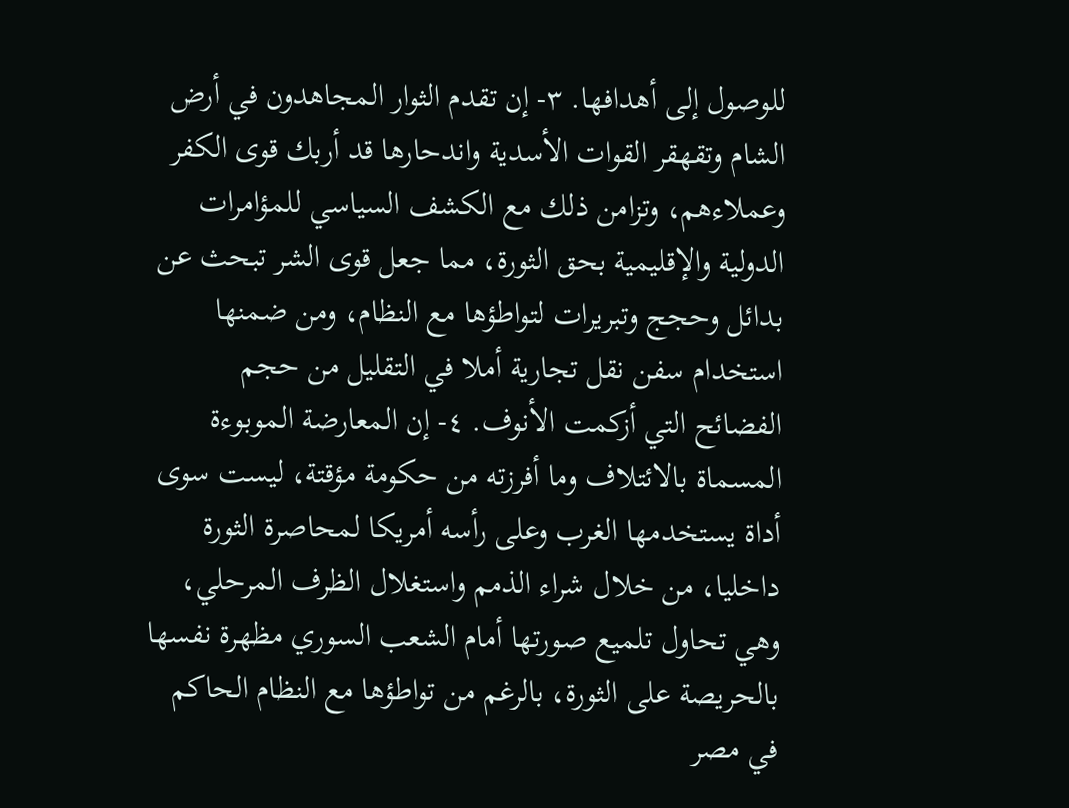للوصول إلى أهدافها. ٣- إن تقدم الثوار المجاهدون في أرض الشام وتقهقر القوات الأسدية واندحارها قد أربك قوى الكفر وعملاءهم، وتزامن ذلك مع الكشف السياسي للمؤامرات الدولية والإقليمية بحق الثورة، مما جعل قوى الشر تبحث عن بدائل وحجج وتبريرات لتواطؤها مع النظام، ومن ضمنها استخدام سفن نقل تجارية أملا في التقليل من حجم الفضائح التي أزكمت الأنوف. ٤- إن المعارضة الموبوءة المسماة بالائتلاف وما أفرزته من حكومة مؤقتة، ليست سوى أداة يستخدمها الغرب وعلى رأسه أمريكا لمحاصرة الثورة داخليا، من خلال شراء الذمم واستغلال الظرف المرحلي، وهي تحاول تلميع صورتها أمام الشعب السوري مظهرة نفسها بالحريصة على الثورة، بالرغم من تواطؤها مع النظام الحاكم في مصر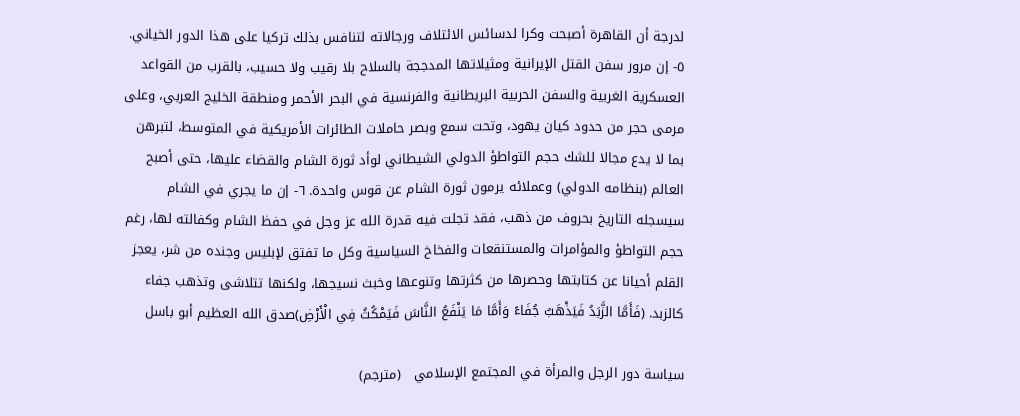لدرجة أن القاهرة أصبحت وكرا لدسائس الائتلاف ورجالاته لتنافس بذلك تركيا على هذا الدور الخياني. ٥- إن مرور سفن القتل الإيرانية ومثيلاتها المدججة بالسلاح بلا رقيب ولا حسيب، بالقرب من القواعد العسكرية الغربية والسفن الحربية البريطانية والفرنسية في البحر الأحمر ومنطقة الخليج العربي، وعلى مرمى حجر من حدود كيان يهود، وتحت سمع وبصر حاملات الطائرات الأمريكية في المتوسط، لتبرهن بما لا يدع مجالا للشك حجم التواطؤ الدولي الشيطاني لوأد ثورة الشام والقضاء عليها، حتى أصبح العالم (بنظامه الدولي) وعملائه يرمون ثورة الشام عن قوس واحدة. ٦- إن ما يجري في الشام سيسجله التاريخ بحروف من ذهب، فقد تجلت فيه قدرة الله عز وجل في حفظ الشام وكفالته لها، رغم حجم التواطؤ والمؤامرات والمستنقعات والفخاخ السياسية وكل ما تفتق لإبليس وجنده من شر، يعجز القلم أحيانا عن كتابتها وحصرها من كثرتها وتنوعها وخبث نسيجها، ولكنها تتلاشى وتذهب جفاء كالزبد. (فَأَمَّا الزَّبَدُ فَيَذْهَبُ جُفَاءً وَأَمَّا مَا يَنْفَعُ النَّاسَ فَيَمْكُثُ فِي الْأَرْضِ)صدق الله العظيم أبو باسل

سياسة دور الرجل والمرأة في المجتمع الإسلامي   (مترجم)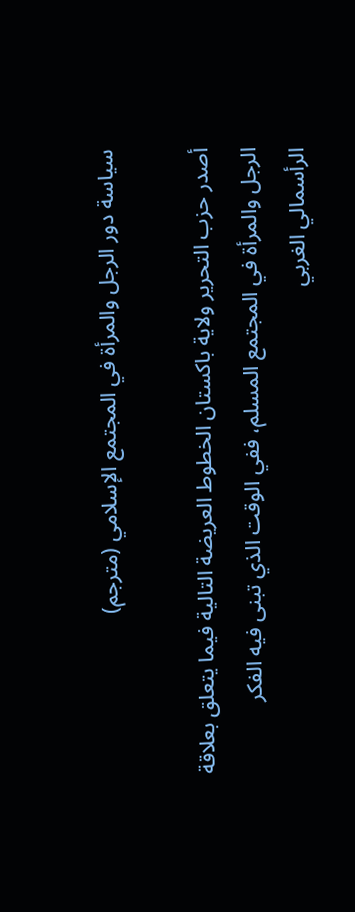سياسة دور الرجل والمرأة في المجتمع الإسلامي (مترجم)

أصدر حزب التحرير ولاية باكستان الخطوط العريضة التالية فيما يتعلق بعلاقة الرجل والمرأة في المجتمع المسلم، ففي الوقت الذي تبنى فيه الفكر الرأسمالي الغربي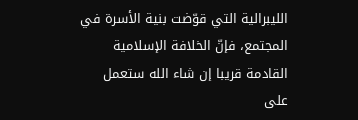الليبرالية التي قوّضت بنية الأسرة في المجتمع، فإنّ الخلافة الإسلامية القادمة قريبا إن شاء الله ستعمل على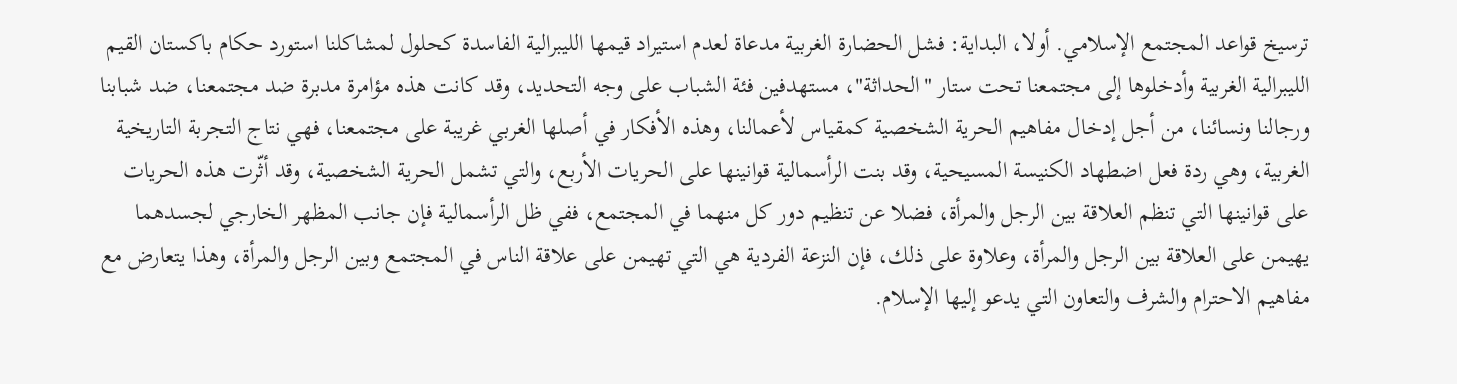ترسيخ قواعد المجتمع الإسلامي. أولا، البداية: فشل الحضارة الغربية مدعاة لعدم استيراد قيمها الليبرالية الفاسدة كحلول لمشاكلنا استورد حكام باكستان القيم الليبرالية الغربية وأدخلوها إلى مجتمعنا تحت ستار "الحداثة"، مستهدفين فئة الشباب على وجه التحديد، وقد كانت هذه مؤامرة مدبرة ضد مجتمعنا، ضد شبابنا ورجالنا ونسائنا، من أجل إدخال مفاهيم الحرية الشخصية كمقياس لأعمالنا، وهذه الأفكار في أصلها الغربي غريبة على مجتمعنا، فهي نتاج التجربة التاريخية الغربية، وهي ردة فعل اضطهاد الكنيسة المسيحية، وقد بنت الرأسمالية قوانينها على الحريات الأربع، والتي تشمل الحرية الشخصية، وقد أثّرت هذه الحريات على قوانينها التي تنظم العلاقة بين الرجل والمرأة، فضلا عن تنظيم دور كل منهما في المجتمع، ففي ظل الرأسمالية فإن جانب المظهر الخارجي لجسدهما يهيمن على العلاقة بين الرجل والمرأة، وعلاوة على ذلك، فإن النزعة الفردية هي التي تهيمن على علاقة الناس في المجتمع وبين الرجل والمرأة، وهذا يتعارض مع مفاهيم الاحترام والشرف والتعاون التي يدعو إليها الإسلام.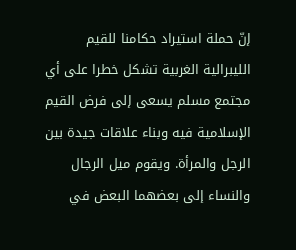إنّ حملة استيراد حكامنا للقيم الليبرالية الغربية تشكل خطرا على أي مجتمع مسلم يسعى إلى فرض القيم الإسلامية فيه وبناء علاقات جيدة بين الرجل والمرأة. ويقوم ميل الرجال والنساء إلى بعضهما البعض في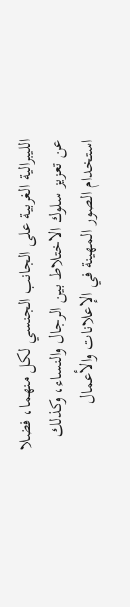الليبرالية الغربية على الجانب الجنسي لكل منهما، فضلا عن تعزيز سلوك الاختلاط بين الرجال والنساء، وكذلك استخدام الصور المهينة في الإعلانات والأعمال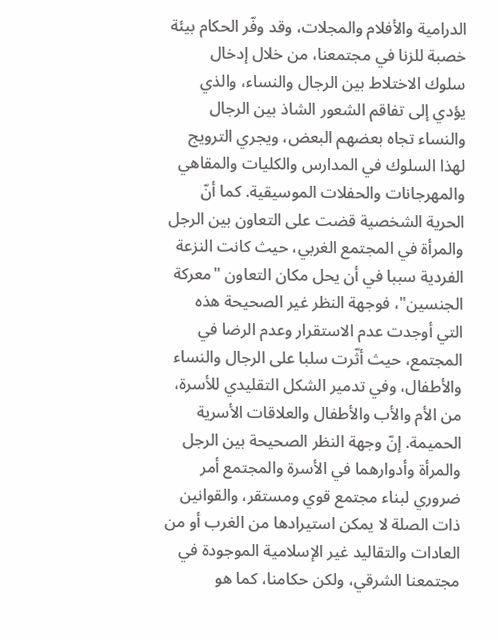الدرامية والأفلام والمجلات، وقد وفّر الحكام بيئة خصبة للزنا في مجتمعنا، من خلال إدخال سلوك الاختلاط بين الرجال والنساء، والذي يؤدي إلى تفاقم الشعور الشاذ بين الرجال والنساء تجاه بعضهم البعض، ويجري الترويج لهذا السلوك في المدارس والكليات والمقاهي والمهرجانات والحفلات الموسيقية. كما أنّ الحرية الشخصية قضت على التعاون بين الرجل والمرأة في المجتمع الغربي، حيث كانت النزعة الفردية سببا في أن يحل مكان التعاون "معركة الجنسين"، فوجهة النظر غير الصحيحة هذه التي أوجدت عدم الاستقرار وعدم الرضا في المجتمع، حيث أثّرت سلبا على الرجال والنساء والأطفال، وفي تدمير الشكل التقليدي للأسرة، من الأم والأب والأطفال والعلاقات الأسرية الحميمة. إنّ وجهة النظر الصحيحة بين الرجل والمرأة وأدوارهما في الأسرة والمجتمع أمر ضروري لبناء مجتمع قوي ومستقر، والقوانين ذات الصلة لا يمكن استيرادها من الغرب أو من العادات والتقاليد غير الإسلامية الموجودة في مجتمعنا الشرقي، ولكن حكامنا، كما هو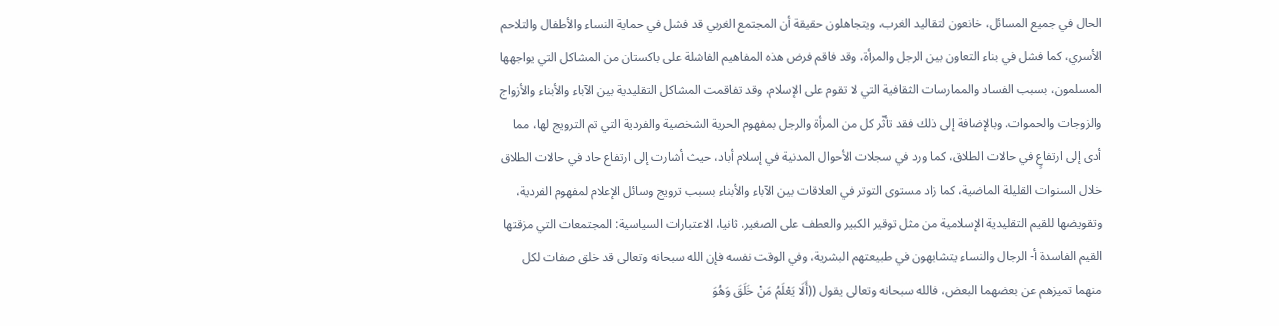الحال في جميع المسائل، خانعون لتقاليد الغرب، ويتجاهلون حقيقة أن المجتمع الغربي قد فشل في حماية النساء والأطفال والتلاحم الأسري، كما فشل في بناء التعاون بين الرجل والمرأة، وقد فاقم فرض هذه المفاهيم الفاشلة على باكستان من المشاكل التي يواجهها المسلمون، بسبب الفساد والممارسات الثقافية التي لا تقوم على الإسلام، وقد تفاقمت المشاكل التقليدية بين الآباء والأبناء والأزواج والزوجات والحموات. وبالإضافة إلى ذلك فقد تأثّر كل من المرأة والرجل بمفهوم الحرية الشخصية والفردية التي تم الترويج لها، مما أدى إلى ارتفاعٍ في حالات الطلاق، كما ورد في سجلات الأحوال المدنية في إسلام أباد، حيث أشارت إلى ارتفاع حاد في حالات الطلاق خلال السنوات القليلة الماضية، كما زاد مستوى التوتر في العلاقات بين الآباء والأبناء بسبب ترويج وسائل الإعلام لمفهوم الفردية، وتقويضها للقيم التقليدية الإسلامية من مثل توقير الكبير والعطف على الصغير. ثانيا، الاعتبارات السياسية: المجتمعات التي مزقتها القيم الفاسدة أ- الرجال والنساء يتشابهون في طبيعتهم البشرية، وفي الوقت نفسه فإن الله سبحانه وتعالى قد خلق صفات لكل منهما تميزهم عن بعضهما البعض، فالله سبحانه وتعالى يقول ((أَلَا يَعْلَمُ مَنْ خَلَقَ وَهُوَ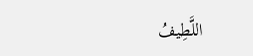اللَّطِيفُ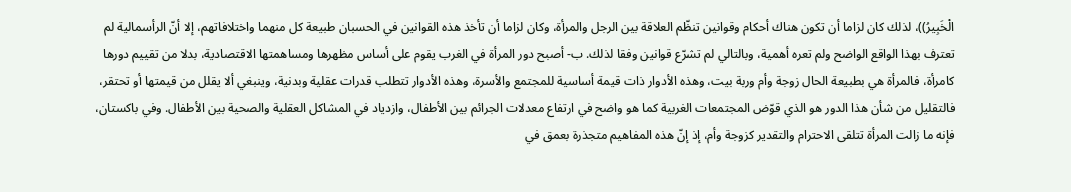الْخَبِيرُ))، لذلك كان لزاما أن تكون هناك أحكام وقوانين تنظّم العلاقة بين الرجل والمرأة، وكان لزاما أن تأخذ هذه القوانين في الحسبان طبيعة كل منهما واختلافاتهم، إلا أنّ الرأسمالية لم تعترف بهذا الواقع الواضح ولم تعره أهمية، وبالتالي لم تشرّع قوانين وفقا لذلك. ب- أصبح دور المرأة في الغرب يقوم على أساس مظهرها ومساهمتها الاقتصادية، بدلا من تقييم دورها كامرأة، فالمرأة هي بطبيعة الحال زوجة وأم وربة بيت، وهذه الأدوار ذات قيمة أساسية للمجتمع والأسرة، وهذه الأدوار تتطلب قدرات عقلية وبدنية، وينبغي ألا يقلل من قيمتها أو تحتقر، فالتقليل من شأن هذا الدور هو الذي قوّض المجتمعات الغربية كما هو واضح في ارتفاع معدلات الجرائم بين الأطفال، وازدياد في المشاكل العقلية والصحية بين الأطفال. وفي باكستان، فإنه ما زالت المرأة تتلقى الاحترام والتقدير كزوجة وأم، إذ إنّ هذه المفاهيم متجذرة بعمق في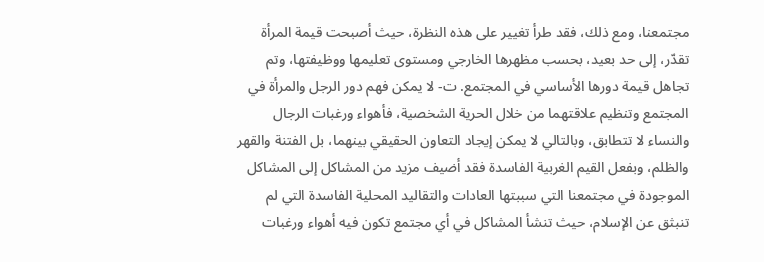مجتمعنا، ومع ذلك، فقد طرأ تغيير على هذه النظرة، حيث أصبحت قيمة المرأة تقدّر، إلى حد بعيد، بحسب مظهرها الخارجي ومستوى تعليمها ووظيفتها، وتم تجاهل قيمة دورها الأساسي في المجتمع. ت- لا يمكن فهم دور الرجل والمرأة في المجتمع وتنظيم علاقتهما من خلال الحرية الشخصية، فأهواء ورغبات الرجال والنساء لا تتطابق، وبالتالي لا يمكن إيجاد التعاون الحقيقي بينهما، بل الفتنة والقهر والظلم، وبفعل القيم الغربية الفاسدة فقد أضيف مزيد من المشاكل إلى المشاكل الموجودة في مجتمعنا التي سببتها العادات والتقاليد المحلية الفاسدة التي لم تنبثق عن الإسلام، حيث تنشأ المشاكل في أي مجتمع تكون فيه أهواء ورغبات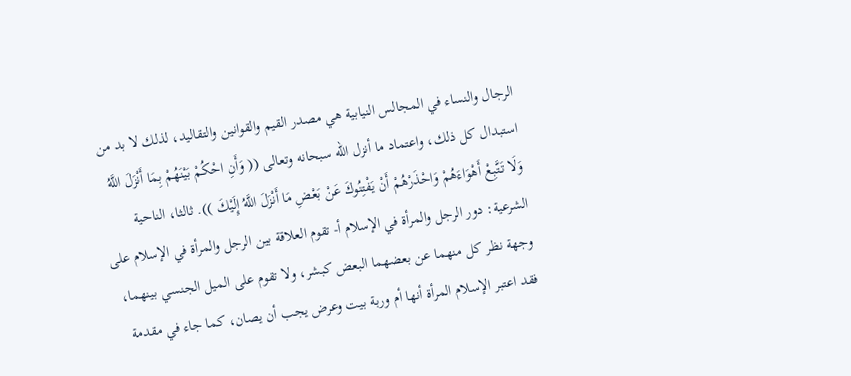الرجال والنساء في المجالس النيابية هي مصدر القيم والقوانين والتقاليد، لذلك لا بد من استبدال كل ذلك، واعتماد ما أنزل الله سبحانه وتعالى (( وَأَنِ احْكُمْ بَيْنَهُمْ بِمَا أَنْزَلَ اللَّهُ وَلَا تَتَّبِعْ أَهْوَاءَهُمْ وَاحْذَرْهُمْ أَنْ يَفْتِنُوكَ عَنْ بَعْضِ مَا أَنْزَلَ اللَّهُ إِلَيْكَ )). ثالثا، الناحية الشرعية: دور الرجل والمرأة في الإسلام أ- تقوم العلاقة بين الرجل والمرأة في الإسلام على وجهة نظر كل منهما عن بعضهما البعض كبشر، ولا تقوم على الميل الجنسي بينهما، فقد اعتبر الإسلام المرأة أنها أم وربة بيت وعرض يجب أن يصان، كما جاء في مقدمة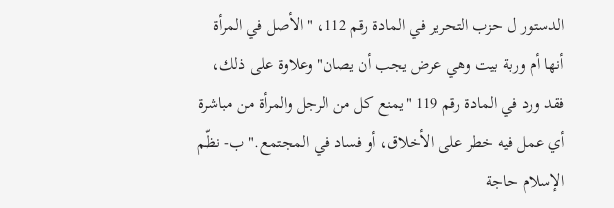الدستور ل حزب التحرير في المادة رقم 112، "الأصل في المرأة أنها أم وربة بيت وهي عرض يجب أن يصان" وعلاوة على ذلك، فقد ورد في المادة رقم 119 "يمنع كل من الرجل والمرأة من مباشرة أي عمل فيه خطر على الأخلاق، أو فساد في المجتمع." ب- نظّم الإسلام حاجة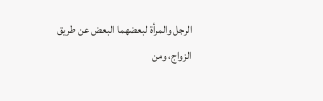الرجل والمرأة لبعضهما البعض عن طريق الزواج، ومن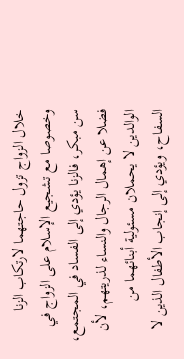خلال الزواج تزول حاجتهما لارتكاب الزنا وخصوصا مع تشجيع الإسلام على الزواج في سن مبكر، فالزنا يؤدي إلى الفساد في المجتمع، فضلا عن إهمال الرجال والنساء لذريتهم، لأن الوالدين لا يحملان مسئولية أبنائهما من السفاح، ويؤدي إلى إنجاب الأطفال الذين لا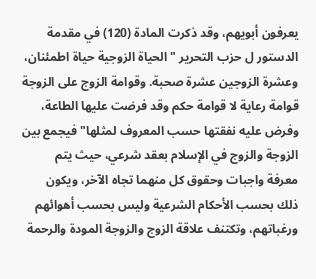يعرفون أبويهم، وقد ذكرت المادة (120) في مقدمة الدستور ل حزب التحرير "الحياة الزوجية حياة اطمئنان، وعشرة الزوجين عشرة صحبة. وقوامة الزوج على الزوجة قوامة رعاية لا قوامة حكم وقد فرضت عليها الطاعة، وفرض عليه نفقتها حسب المعروف لمثلها" فيجمع بين الزوجة والزوج في الإسلام بعقد شرعي، حيث يتم معرفة واجبات وحقوق كل منهما تجاه الآخر، ويكون ذلك بحسب الأحكام الشرعية وليس بحسب أهوائهم ورغباتهم، وتكتنف علاقة الزوج والزوجة المودة والرحمة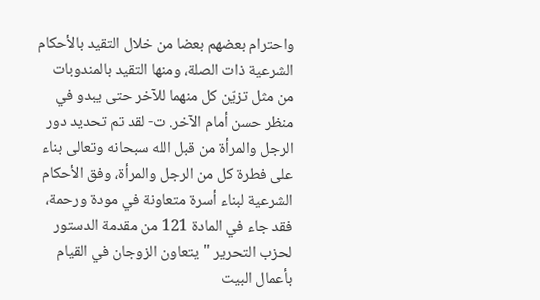واحترام بعضهم بعضا من خلال التقيد بالأحكام الشرعية ذات الصلة، ومنها التقيد بالمندوبات من مثل تزيّن كل منهما للآخر حتى يبدو في منظر حسن أمام الآخر. ت- لقد تم تحديد دور الرجل والمرأة من قبل الله سبحانه وتعالى بناء على فطرة كل من الرجل والمرأة، وفق الأحكام الشرعية لبناء أسرة متعاونة في مودة ورحمة، فقد جاء في المادة 121 من مقدمة الدستور لحزب التحرير "يتعاون الزوجان في القيام بأعمال البيت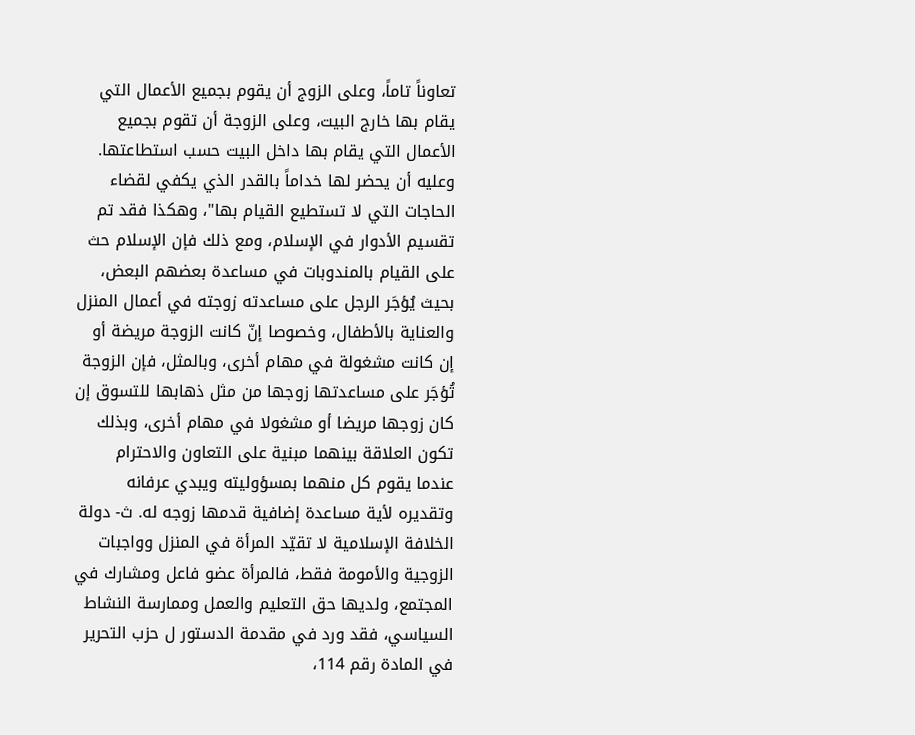تعاوناً تاماً، وعلى الزوج أن يقوم بجميع الأعمال التي يقام بها خارج البيت، وعلى الزوجة أن تقوم بجميع الأعمال التي يقام بها داخل البيت حسب استطاعتها. وعليه أن يحضر لها خداماً بالقدر الذي يكفي لقضاء الحاجات التي لا تستطيع القيام بها"، وهكذا فقد تم تقسيم الأدوار في الإسلام، ومع ذلك فإن الإسلام حث على القيام بالمندوبات في مساعدة بعضهم البعض، بحيث يُؤجَر الرجل على مساعدته زوجته في أعمال المنزل والعناية بالأطفال، وخصوصا إنّ كانت الزوجة مريضة أو إن كانت مشغولة في مهام أخرى، وبالمثل، فإن الزوجة تُؤجَر على مساعدتها زوجها من مثل ذهابها للتسوق إن كان زوجها مريضا أو مشغولا في مهام أخرى، وبذلك تكون العلاقة بينهما مبنية على التعاون والاحترام عندما يقوم كل منهما بمسؤوليته ويبدي عرفانه وتقديره لأية مساعدة إضافية قدمها زوجه له. ث- دولة الخلافة الإسلامية لا تقيّد المرأة في المنزل وواجبات الزوجية والأمومة فقط، فالمرأة عضو فاعل ومشارك في المجتمع، ولديها حق التعليم والعمل وممارسة النشاط السياسي، فقد ورد في مقدمة الدستور ل حزب التحرير في المادة رقم 114،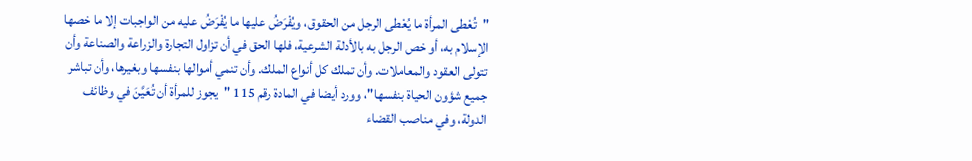"تُعْطى المرأة ما يُعْطى الرجل من الحقوق، ويُفْرَضُ عليها ما يُفْرَضُ عليه من الواجبات إلا ما خصها الإسلام به، أو خص الرجل به بالأدلة الشرعية، فلها الحق في أن تزاول التجارة والزراعة والصناعة وأن تتولى العقود والمعاملات. وأن تملك كل أنواع الملك. وأن تنمي أموالها بنفسها وبغيرها، وأن تباشر جميع شؤون الحياة بنفسها"، وورد أيضا في المادة رقم 115 "يجوز للمرأة أن تُعَيَّنَ في وظائف الدولة، وفي مناصب القضاء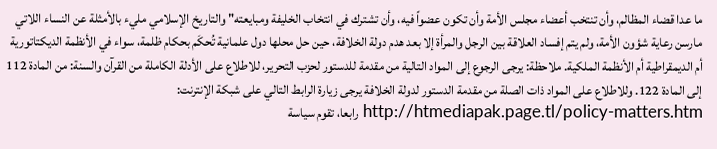ما عدا قضاء المظالم، وأن تنتخب أعضاء مجلس الأمة وأن تكون عضواً فيه، وأن تشترك في انتخاب الخليفة ومبايعته" والتاريخ الإسلامي مليء بالأمثلة عن النساء اللاتي مارسن رعاية شؤون الأمة، ولم يتم إفساد العلاقة بين الرجل والمرأة إلا بعد هدم دولة الخلافة، حين حل محلها دول علمانية تُحكَم بحكام ظلمة، سواء في الأنظمة الديكتاتورية أم الديمقراطية أم الأنظمة الملكية. ملاحظة: يرجى الرجوع إلى المواد التالية من مقدمة للدستور لحزب التحرير، للاطلاع على الأدلة الكاملة من القرآن والسنة: من المادة 112 إلى المادة 122. وللاطلاع على المواد ذات الصلة من مقدمة الدستور لدولة الخلافة يرجى زيارة الرابط التالي على شبكة الإنترنت: http://htmediapak.page.tl/policy-matters.htm رابعا، تقوم سياسة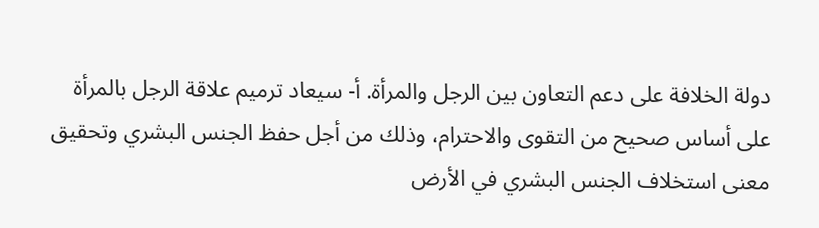دولة الخلافة على دعم التعاون بين الرجل والمرأة. أ- سيعاد ترميم علاقة الرجل بالمرأة على أساس صحيح من التقوى والاحترام، وذلك من أجل حفظ الجنس البشري وتحقيق معنى استخلاف الجنس البشري في الأرض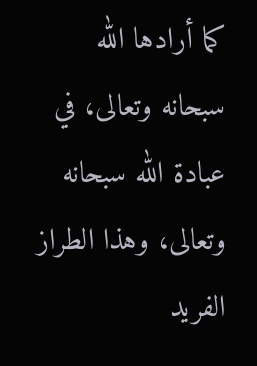كما أرادها الله سبحانه وتعالى، في عبادة الله سبحانه وتعالى، وهذا الطراز الفريد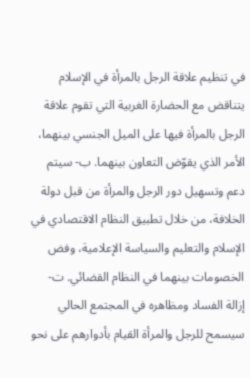في تنظيم علاقة الرجل بالمرأة في الإسلام يتناقض مع الحضارة الغربية التي تقوم علاقة الرجل بالمرأة فيها على الميل الجنسي بينهما، الأمر الذي يقوّض التعاون بينهما. ب- سيتم دعم وتسهيل دور الرجل والمرأة من قبل دولة الخلافة، من خلال تطبيق النظام الاقتصادي في الإسلام والتعليم والسياسة الإعلامية، وفض الخصومات بينهما في النظام القضائي. ت- إزالة الفساد ومظاهره في المجتمع الحالي سيسمح للرجل والمرأة القيام بأدوارهم على نحو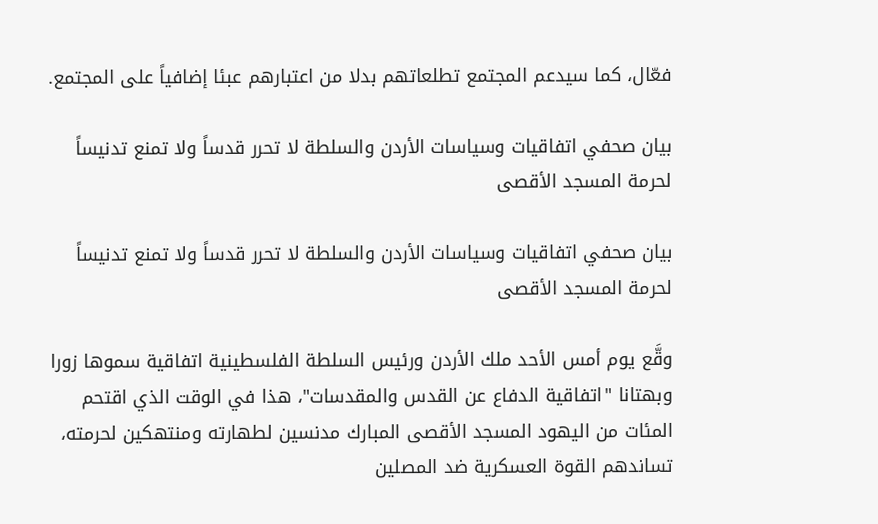فعّال، كما سيدعم المجتمع تطلعاتهم بدلا من اعتبارهم عبئا إضافياً على المجتمع.

بيان صحفي اتفاقيات وسياسات الأردن والسلطة لا تحرر قدساً ولا تمنع تدنيساً لحرمة المسجد الأقصى

بيان صحفي اتفاقيات وسياسات الأردن والسلطة لا تحرر قدساً ولا تمنع تدنيساً لحرمة المسجد الأقصى

وقَّع يوم أمس الأحد ملك الأردن ورئيس السلطة الفلسطينية اتفاقية سموها زورا وبهتانا "اتفاقية الدفاع عن القدس والمقدسات"، هذا في الوقت الذي اقتحم المئات من اليهود المسجد الأقصى المبارك مدنسين لطهارته ومنتهكين لحرمته، تساندهم القوة العسكرية ضد المصلين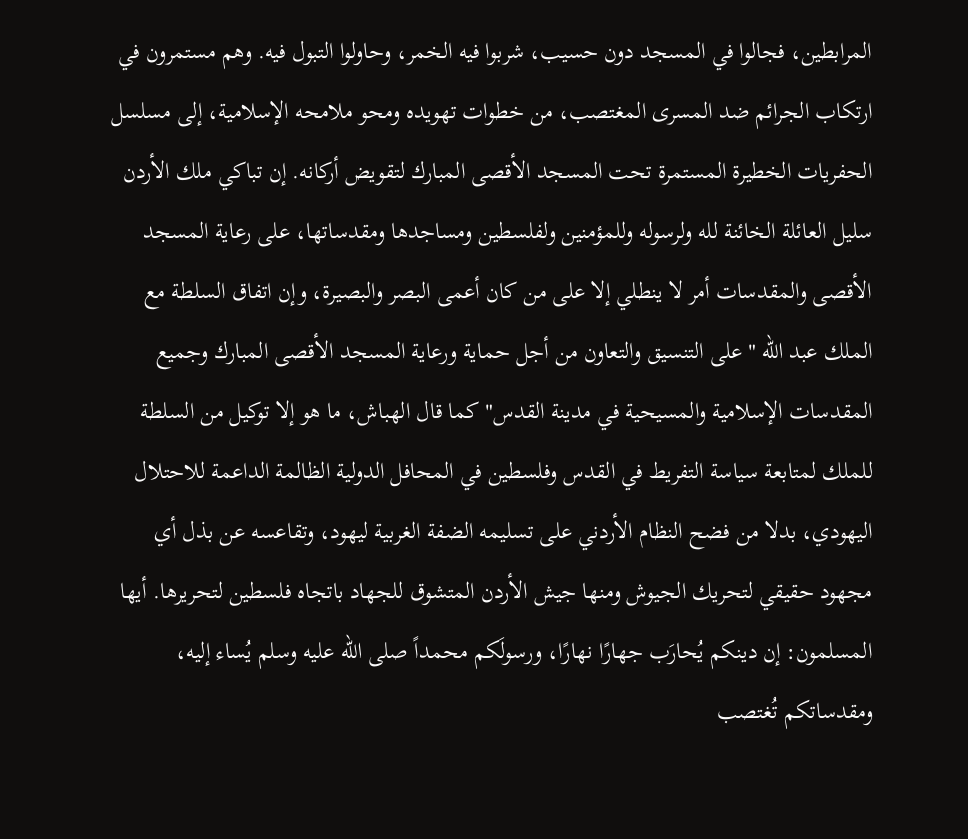المرابطين، فجالوا في المسجد دون حسيب، شربوا فيه الخمر، وحاولوا التبول فيه. وهم مستمرون في ارتكاب الجرائم ضد المسرى المغتصب، من خطوات تهويده ومحو ملامحه الإسلامية، إلى مسلسل الحفريات الخطيرة المستمرة تحت المسجد الأقصى المبارك لتقويض أركانه. إن تباكي ملك الأردن سليل العائلة الخائنة لله ولرسوله وللمؤمنين ولفلسطين ومساجدها ومقدساتها، على رعاية المسجد الأقصى والمقدسات أمر لا ينطلي إلا على من كان أعمى البصر والبصيرة، وإن اتفاق السلطة مع الملك عبد الله "على التنسيق والتعاون من أجل حماية ورعاية المسجد الأقصى المبارك وجميع المقدسات الإسلامية والمسيحية في مدينة القدس" كما قال الهباش، ما هو إلا توكيل من السلطة للملك لمتابعة سياسة التفريط في القدس وفلسطين في المحافل الدولية الظالمة الداعمة للاحتلال اليهودي، بدلا من فضح النظام الأردني على تسليمه الضفة الغربية ليهود، وتقاعسه عن بذل أي مجهود حقيقي لتحريك الجيوش ومنها جيش الأردن المتشوق للجهاد باتجاه فلسطين لتحريرها. أيها المسلمون: إن دينكم يُحارَب جهارًا نهارًا، ورسولَكم محمداً صلى الله عليه وسلم يُساء إليه، ومقدساتكم تُغتصب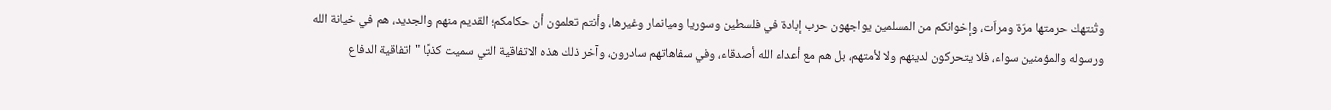وتُنتهك حرمتها مرّة ومراّت، وإخوانكم من المسلمين يواجهون حرب إبادة في فلسطين وسوريا وميانمار وغيرها، وأنتم تعلمون أن حكامكم؛ القديم منهم والجديد، هم في خيانة الله ورسوله والمؤمنين سواء، فلا يتحركون لدينهم ولا لأمتهم، بل هم مع أعداء الله أصدقاء، وفي سفاهاتهم سادرون، وآخر ذلك هذه الاتفاقية التي سميت كذبًا "اتفاقية الدفاع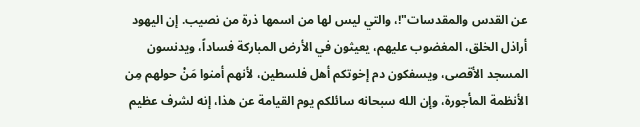عن القدس والمقدسات"!، والتي ليس لها من اسمها ذرة من نصيب. إن اليهود أراذل الخلق، المغضوب عليهم، يعيثون في الأرض المباركة فساداً، ويدنسون المسجد الأقصى، ويسفكون دم إخوتكم أهل فلسطين، لأنهم أمنوا مَنْ حولهم مِن الأنظمة المأجورة، وإن الله سبحانه سائلكم يوم القيامة عن هذا، إنه لشرف عظيم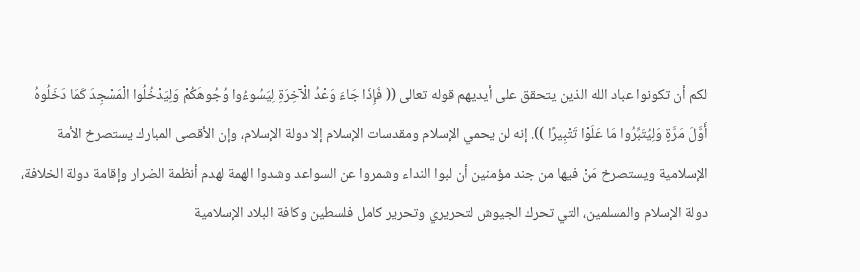لكم أن تكونوا عباد الله الذين يتحقق على أيديهم قوله تعالى (( فَإِذَا جَاءَ وَعْدُ الْآخِرَةِ لِيَسُوءُوا وُجُوهَكُمْ وَلِيَدْخُلُوا الْمَسْجِدَ كَمَا دَخَلُوهُ أَوَّلَ مَرَّةٍ وَلِيُتَبِّرُوا مَا عَلَوْا تَتْبِيرًا )). إنه لن يحمي الإسلام ومقدسات الإسلام إلا دولة الإسلام، وإن الأقصى المبارك يستصرخ الأمة الإسلامية ويستصرخ مَنْ فيها من جند مؤمنين أن لبوا النداء وشمروا عن السواعد وشدوا الهمة لهدم أنظمة الضرار وإقامة دولة الخلافة، دولة الإسلام والمسلمين، التي تحرك الجيوش لتحريري وتحرير كامل فلسطين وكافة البلاد الإسلامية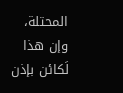المحتلة، وإن هذا لَكائن بإذن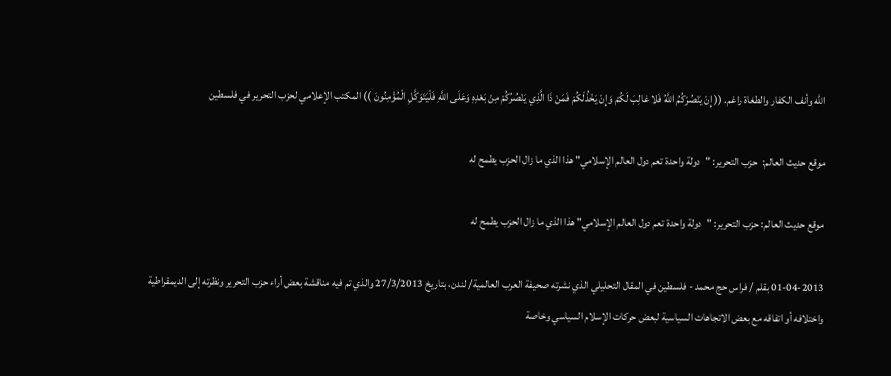الله وأنف الكفار والطغاة راغم. (( إِنْ يَنْصُرْكُمُ اللَّهُ فَلا غالِبَ لَكُمْ وَإِنْ يَخْذُلْكُمْ فَمَنْ ذَا الَّذِي يَنْصُرُكُمْ مِنْ بَعْدِهِ وَعَلَى اللَّهِ فَلْيَتَوَكَّلِ الْمُؤْمِنُونَ )) المكتب الإعلامي لحزب التحرير في فلسطين

موقع حديث العالم:  حزب التحرير: "دولة واحدة تعم دول العالم الإسلامي" هذا الذي ما زال الحزب يطمح له

موقع حديث العالم: حزب التحرير: "دولة واحدة تعم دول العالم الإسلامي" هذا الذي ما زال الحزب يطمح له

01-04-2013 بقلم / فراس حج محمد - فلسطين في المقال التحليلي الذي نشرته صحيفة العرب العالمية/ لندن، بتاريخ 27/3/2013 والذي تم فيه مناقشة بعض أراء حزب التحرير ونظرته إلى الديمقراطية واختلافه أو اتفاقه مع بعض الاتجاهات السياسية لبعض حركات الإسلام السياسي وخاصة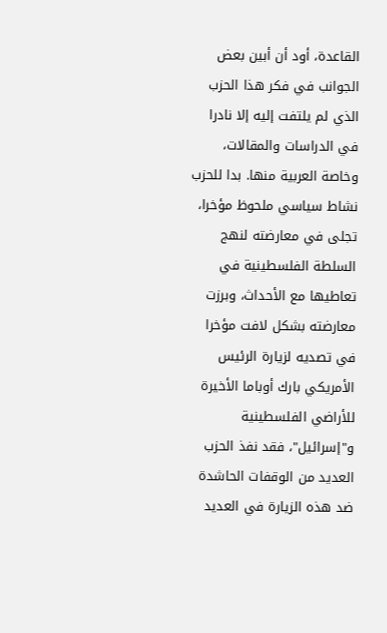القاعدة، أود أن أبين بعض الجوانب في فكر هذا الحزب الذي لم يلتفت إليه إلا نادرا في الدراسات والمقالات، وخاصة العربية منها. بدا للحزب نشاط سياسي ملحوظ مؤخرا، تجلى في معارضته لنهج السلطة الفلسطينية في تعاطيها مع الأحداث، وبرزت معارضته بشكل لافت مؤخرا في تصديه لزيارة الرئيس الأمريكي بارك أوباما الأخيرة للأراضي الفلسطينية و"إسرائيل"، فقد نفذ الحزب العديد من الوقفات الحاشدة ضد هذه الزيارة في العديد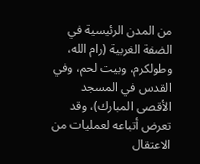من المدن الرئيسية في الضفة الغربية (رام الله، وطولكرم، وبيت لحم، وفي القدس في المسجد الأقصى المبارك)، وقد تعرض أتباعه لعمليات من الاعتقال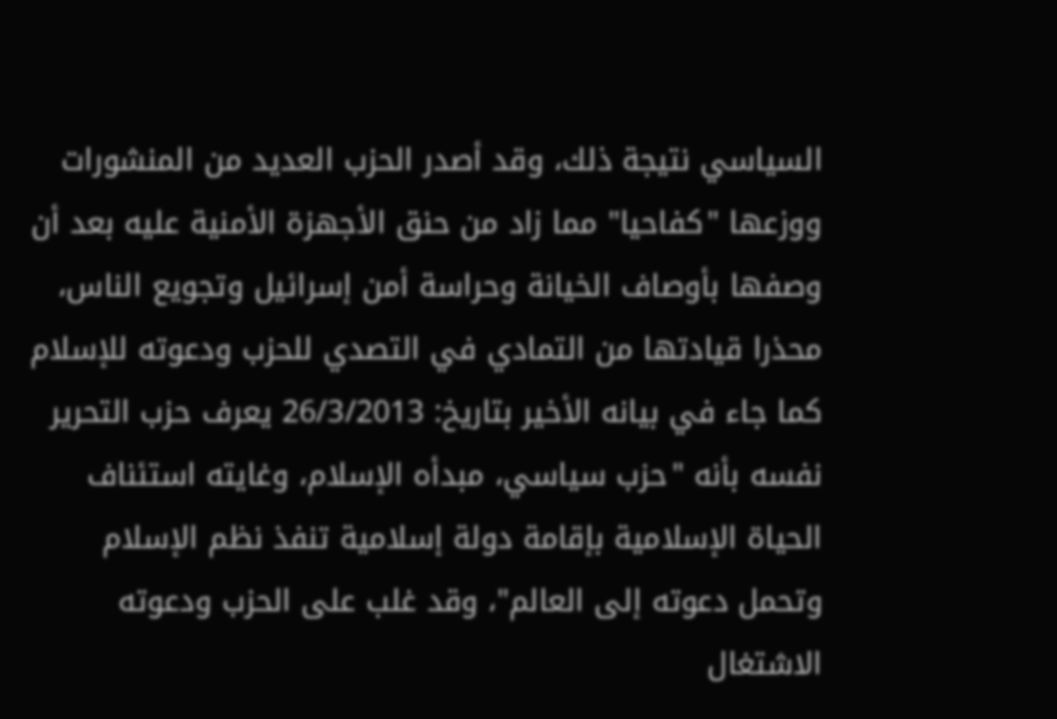السياسي نتيجة ذلك، وقد أصدر الحزب العديد من المنشورات ووزعها "كفاحيا" مما زاد من حنق الأجهزة الأمنية عليه بعد أن وصفها بأوصاف الخيانة وحراسة أمن إسرائيل وتجويع الناس، محذرا قيادتها من التمادي في التصدي للحزب ودعوته للإسلام كما جاء في بيانه الأخير بتاريخ: 26/3/2013 يعرف حزب التحرير نفسه بأنه "حزب سياسي، مبدأه الإسلام، وغايته استئناف الحياة الإسلامية بإقامة دولة إسلامية تنفذ نظم الإسلام وتحمل دعوته إلى العالم"، وقد غلب على الحزب ودعوته الاشتغال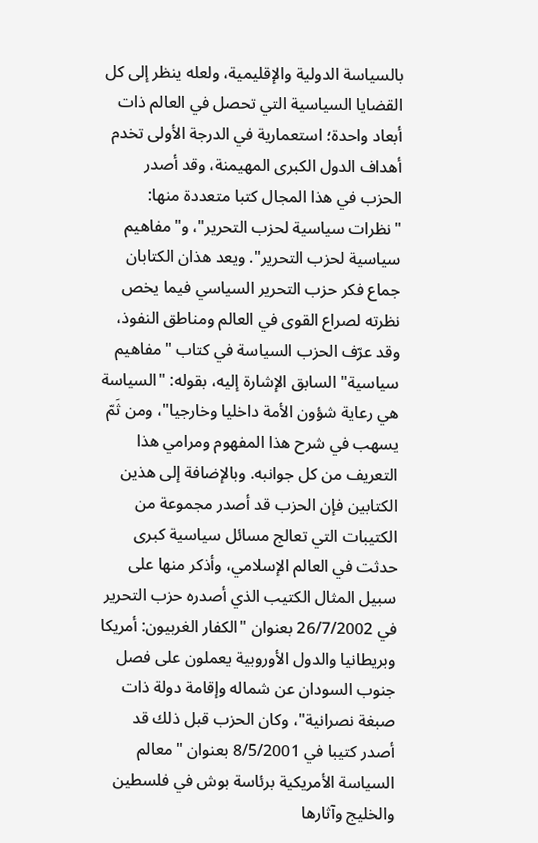بالسياسة الدولية والإقليمية، ولعله ينظر إلى كل القضايا السياسية التي تحصل في العالم ذات أبعاد واحدة؛ استعمارية في الدرجة الأولى تخدم أهداف الدول الكبرى المهيمنة، وقد أصدر الحزب في هذا المجال كتبا متعددة منها: "نظرات سياسية لحزب التحرير"، و"مفاهيم سياسية لحزب التحرير". ويعد هذان الكتابان جماع فكر حزب التحرير السياسي فيما يخص نظرته لصراع القوى في العالم ومناطق النفوذ، وقد عرّف الحزب السياسة في كتاب "مفاهيم سياسية" السابق الإشارة إليه، بقوله: "السياسة هي رعاية شؤون الأمة داخليا وخارجيا"، ومن ثَمّ يسهب في شرح هذا المفهوم ومرامي هذا التعريف من كل جوانبه. وبالإضافة إلى هذين الكتابين فإن الحزب قد أصدر مجموعة من الكتيبات التي تعالج مسائل سياسية كبرى حدثت في العالم الإسلامي، وأذكر منها على سبيل المثال الكتيب الذي أصدره حزب التحرير في 26/7/2002 بعنوان "الكفار الغربيون: أمريكا وبريطانيا والدول الأوروبية يعملون على فصل جنوب السودان عن شماله وإقامة دولة ذات صبغة نصرانية"، وكان الحزب قبل ذلك قد أصدر كتيبا في 8/5/2001 بعنوان "معالم السياسة الأمريكية برئاسة بوش في فلسطين والخليج وآثارها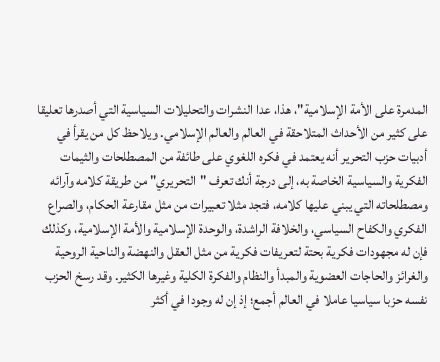المدمرة على الأمة الإسلامية"، هذا، عدا النشرات والتحليلات السياسية التي أصدرها تعليقا على كثير من الأحداث المتلاحقة في العالم والعالم الإسلامي. ويلاحظ كل من يقرأ في أدبيات حزب التحرير أنه يعتمد في فكره اللغوي على طائفة من المصطلحات والثيمات الفكرية والسياسية الخاصة به، إلى درجة أنك تعرف "التحريري" من طريقة كلامه وآرائه ومصطلحاته التي يبني عليها كلامه، فتجد مثلا تعبيرات من مثل مقارعة الحكام، والصراع الفكري والكفاح السياسي، والخلافة الراشدة، والوحدة الإسلامية والأمة الإسلامية، وكذلك فإن له مجهودات فكرية بحتة لتعريفات فكرية من مثل العقل والنهضة والناحية الروحية والغرائز والحاجات العضوية والمبدأ والنظام والفكرة الكلية وغيرها الكثير. وقد رسخ الحزب نفسه حزبا سياسيا عاملا في العالم أجمع؛ إذ إن له وجودا في أكثر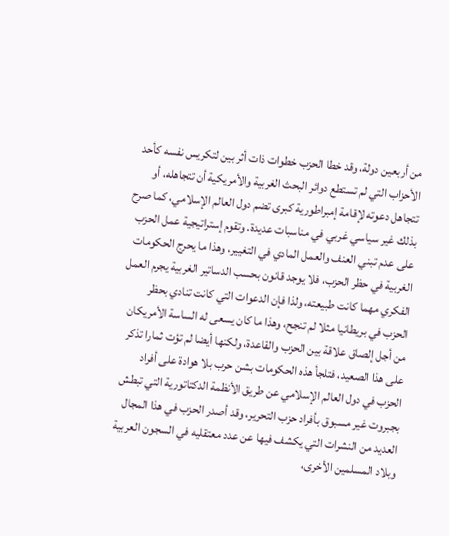من أربعين دولة، وقد خطا الحزب خطوات ذات أثر بين لتكريس نفسه كأحد الأحزاب التي لم تستطع دوائر البحث الغربية والأمريكية أن تتجاهله، أو تتجاهل دعوته لإقامة إمبراطورية كبرى تضم دول العالم الإسلامي، كما صرح بذلك غير سياسي غربي في مناسبات عديدة. وتقوم إستراتيجية عمل الحزب على عدم تبني العنف والعمل المادي في التغيير، وهذا ما يحرج الحكومات الغربية في حظر الحزب، فلا يوجد قانون بحسب الدساتير الغربية يجرم العمل الفكري مهما كانت طبيعته، ولذا فإن الدعوات التي كانت تنادي بحظر الحزب في بريطانيا مثلا لم تنجح، وهذا ما كان يسعى له الساسة الأمريكان من أجل إلصاق علاقة بين الحزب والقاعدة، ولكنها أيضا لم تؤت ثمارا تذكر على هذا الصعيد، فتلجأ هذه الحكومات بشن حرب بلا هوادة على أفراد الحزب في دول العالم الإسلامي عن طريق الأنظمة الدكتاتورية التي تبطش بجبروت غير مسبوق بأفراد حزب التحرير، وقد أصدر الحزب في هذا المجال العديد من النشرات التي يكشف فيها عن عدد معتقليه في السجون العربية وبلاد المسلمين الأخرى،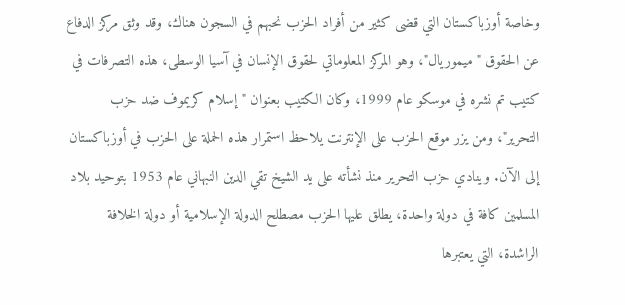وخاصة أوزباكستان التي قضى كثير من أفراد الحزب نحبهم في السجون هناك، وقد وثق مركز الدفاع عن الحقوق "ميموريال"، وهو المركز المعلوماتي لحقوق الإنسان في آسيا الوسطى، هذه التصرفات في كتيب تم نشره في موسكو عام 1999، وكان الكتيب بعنوان "إسلام كريموف ضد حزب التحرير"، ومن يزر موقع الحزب على الإنترنت يلاحظ استمرار هذه الحملة على الحزب في أوزباكستان إلى الآن. وينادي حزب التحرير منذ نشأته على يد الشيخ تقي الدين النبهاني عام 1953 بتوحيد بلاد المسلمين كافة في دولة واحدة، يطلق عليها الحزب مصطلح الدولة الإسلامية أو دولة الخلافة الراشدة، التي يعتبرها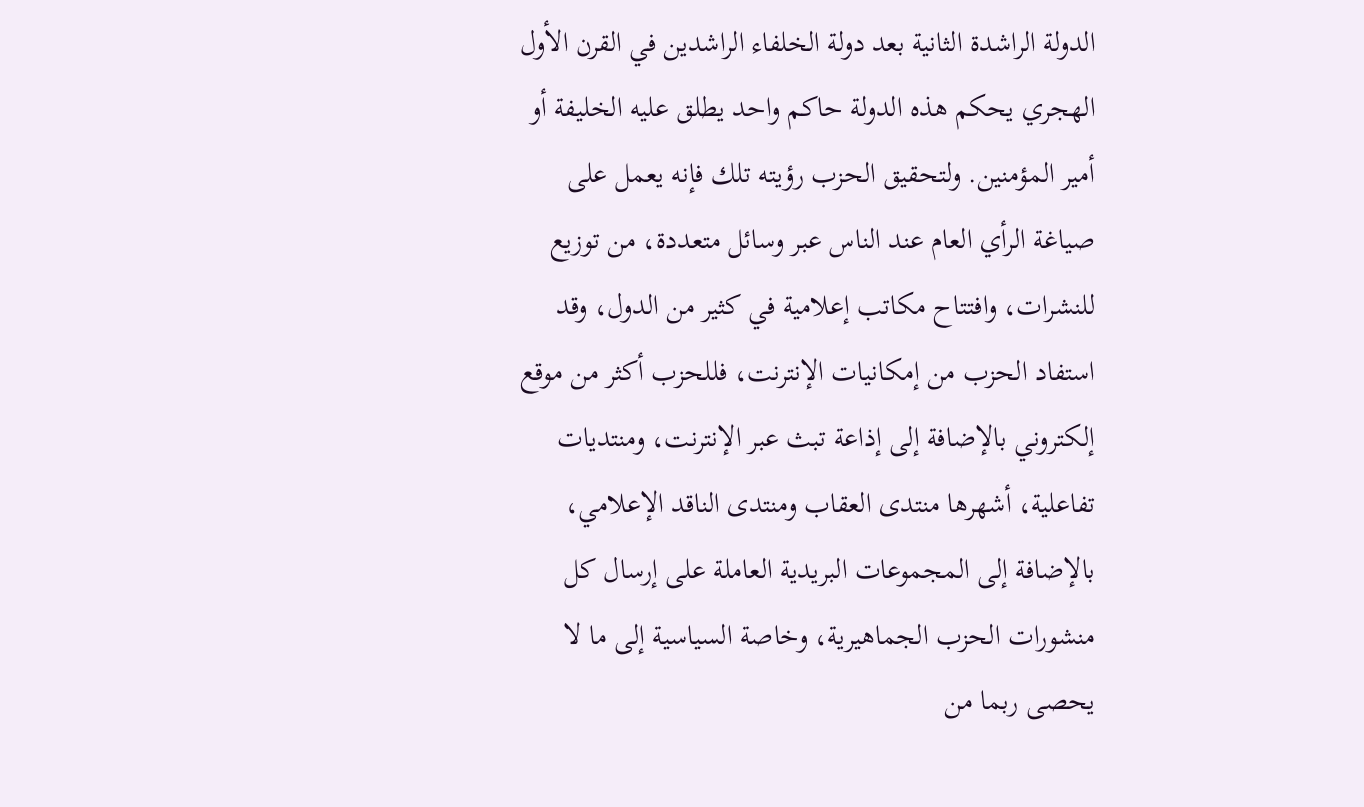الدولة الراشدة الثانية بعد دولة الخلفاء الراشدين في القرن الأول الهجري يحكم هذه الدولة حاكم واحد يطلق عليه الخليفة أو أمير المؤمنين. ولتحقيق الحزب رؤيته تلك فإنه يعمل على صياغة الرأي العام عند الناس عبر وسائل متعددة، من توزيع للنشرات، وافتتاح مكاتب إعلامية في كثير من الدول، وقد استفاد الحزب من إمكانيات الإنترنت، فللحزب أكثر من موقع إلكتروني بالإضافة إلى إذاعة تبث عبر الإنترنت، ومنتديات تفاعلية، أشهرها منتدى العقاب ومنتدى الناقد الإعلامي، بالإضافة إلى المجموعات البريدية العاملة على إرسال كل منشورات الحزب الجماهيرية، وخاصة السياسية إلى ما لا يحصى ربما من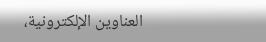العناوين الإلكترونية،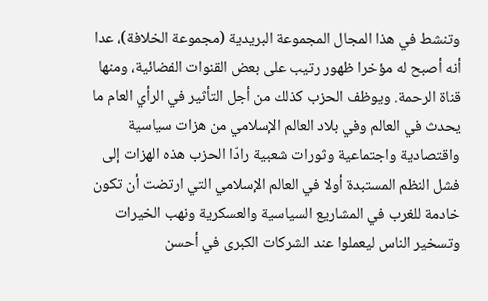وتنشط في هذا المجال المجموعة البريدية (مجموعة الخلافة)، عدا أنه أصبح له مؤخرا ظهور رتيب على بعض القنوات الفضائية، ومنها قناة الرحمة. ويوظف الحزب كذلك من أجل التأثير في الرأي العام ما يحدث في العالم وفي بلاد العالم الإسلامي من هزات سياسية واقتصادية واجتماعية وثورات شعبية رادّا الحزب هذه الهزات إلى فشل النظم المستبدة أولا في العالم الإسلامي التي ارتضت أن تكون خادمة للغرب في المشاريع السياسية والعسكرية ونهب الخيرات وتسخير الناس ليعملوا عند الشركات الكبرى في أحسن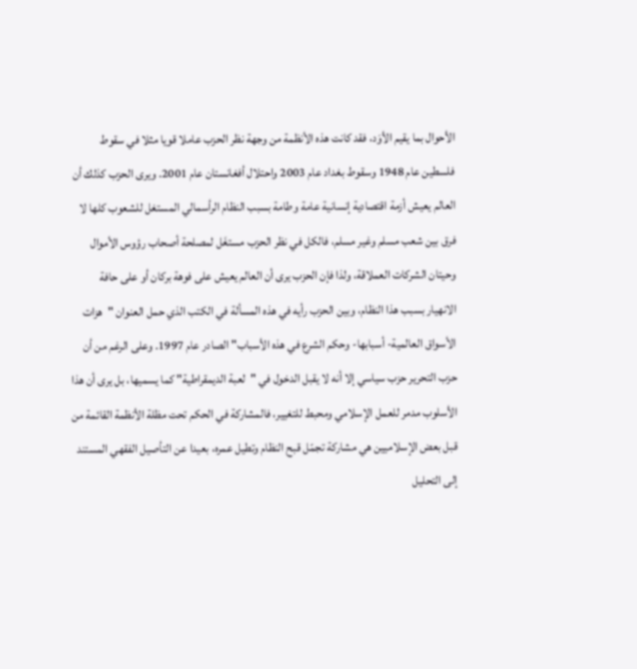الأحوال بما يقيم الأوَد، فقد كانت هذه الأنظمة من وجهة نظر الحزب عاملا قويا مثلا في سقوط فلسطين عام 1948 وسقوط بغداد عام 2003 واحتلال أفغانستان عام 2001. ويرى الحزب كذلك أن العالم يعيش أزمة اقتصادية إنسانية عامة وطامة بسبب النظام الرأسمالي المستغل للشعوب كلها لا فرق بين شعب مسلم وغير مسلم، فالكل في نظر الحزب مستغَل لمصلحة أصحاب رؤوس الأموال وحيتان الشركات العملاقة، ولذا فإن الحزب يرى أن العالم يعيش على فوهة بركان أو على حافة الانهيار بسبب هذا النظام، وبين الحزب رأيه في هذه المسألة في الكتب الذي حمل العنوان "هزات الأسواق العالمية- أسبابها- وحكم الشرع في هذه الأسباب" الصادر عام 1997. وعلى الرغم من أن حزب التحرير حزب سياسي إلا أنه لا يقبل الدخول في "لعبة الديمقراطية" كما يسميها، بل يرى أن هذا الأسلوب مدمر للعمل الإسلامي ومحبط للتغيير، فالمشاركة في الحكم تحت مظلة الأنظمة القائمة من قبل بعض الإسلاميين هي مشاركة تجمّل قبح النظام وتطيل عمره، بعيدا عن التأصيل الفقهي المستند إلى التحليل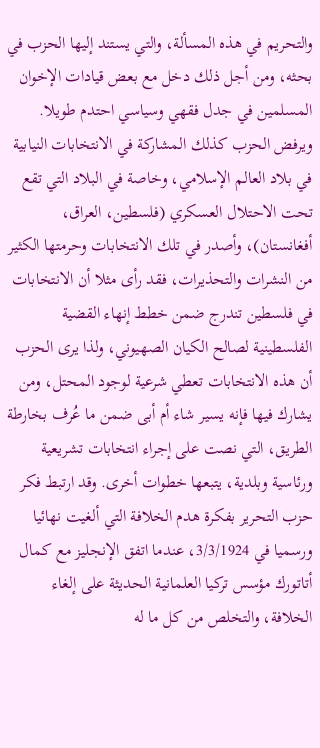والتحريم في هذه المسألة، والتي يستند إليها الحزب في بحثه، ومن أجل ذلك دخل مع بعض قيادات الإخوان المسلمين في جدل فقهي وسياسي احتدم طويلا. ويرفض الحزب كذلك المشاركة في الانتخابات النيابية في بلاد العالم الإسلامي، وخاصة في البلاد التي تقع تحت الاحتلال العسكري (فلسطين، العراق، أفغانستان)، وأصدر في تلك الانتخابات وحرمتها الكثير من النشرات والتحذيرات، فقد رأى مثلا أن الانتخابات في فلسطين تندرج ضمن خطط إنهاء القضية الفلسطينية لصالح الكيان الصهيوني، ولذا يرى الحزب أن هذه الانتخابات تعطي شرعية لوجود المحتل، ومن يشارك فيها فإنه يسير شاء أم أبى ضمن ما عُرف بخارطة الطريق، التي نصت على إجراء انتخابات تشريعية ورئاسية وبلدية، يتبعها خطوات أخرى. وقد ارتبط فكر حزب التحرير بفكرة هدم الخلافة التي ألغيت نهائيا ورسميا في 3/3/1924، عندما اتفق الإنجليز مع كمال أتاتورك مؤسس تركيا العلمانية الحديثة على إلغاء الخلافة، والتخلص من كل ما له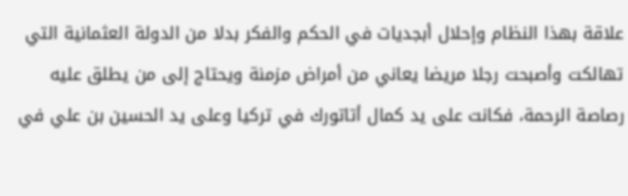علاقة بهذا النظام وإحلال أبجديات في الحكم والفكر بدلا من الدولة العثمانية التي تهالكت وأصبحت رجلا مريضا يعاني من أمراض مزمنة ويحتاج إلى من يطلق عليه رصاصة الرحمة، فكانت على يد كمال أتاتورك في تركيا وعلى يد الحسين بن علي في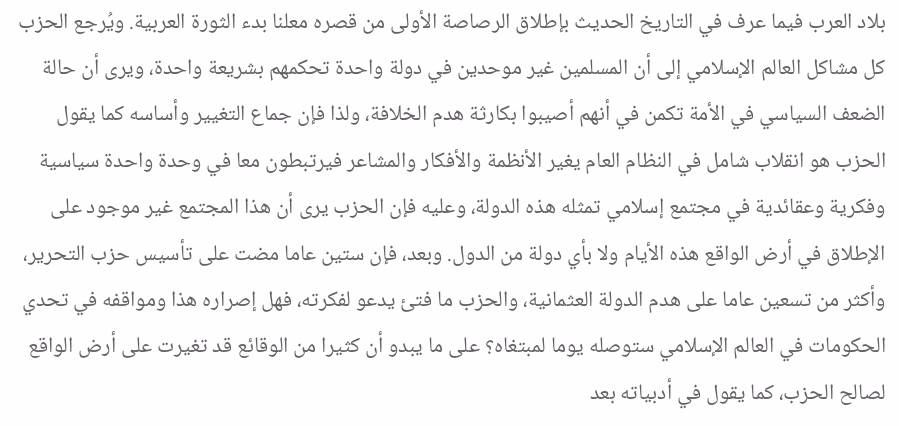بلاد العرب فيما عرف في التاريخ الحديث بإطلاق الرصاصة الأولى من قصره معلنا بدء الثورة العربية. ويُرجع الحزب كل مشاكل العالم الإسلامي إلى أن المسلمين غير موحدين في دولة واحدة تحكمهم بشريعة واحدة، ويرى أن حالة الضعف السياسي في الأمة تكمن في أنهم أصيبوا بكارثة هدم الخلافة، ولذا فإن جماع التغيير وأساسه كما يقول الحزب هو انقلاب شامل في النظام العام يغير الأنظمة والأفكار والمشاعر فيرتبطون معا في وحدة واحدة سياسية وفكرية وعقائدية في مجتمع إسلامي تمثله هذه الدولة، وعليه فإن الحزب يرى أن هذا المجتمع غير موجود على الإطلاق في أرض الواقع هذه الأيام ولا بأي دولة من الدول. وبعد، فإن ستين عاما مضت على تأسيس حزب التحرير، وأكثر من تسعين عاما على هدم الدولة العثمانية، والحزب ما فتئ يدعو لفكرته، فهل إصراره هذا ومواقفه في تحدي الحكومات في العالم الإسلامي ستوصله يوما لمبتغاه؟ على ما يبدو أن كثيرا من الوقائع قد تغيرت على أرض الواقع لصالح الحزب، كما يقول في أدبياته بعد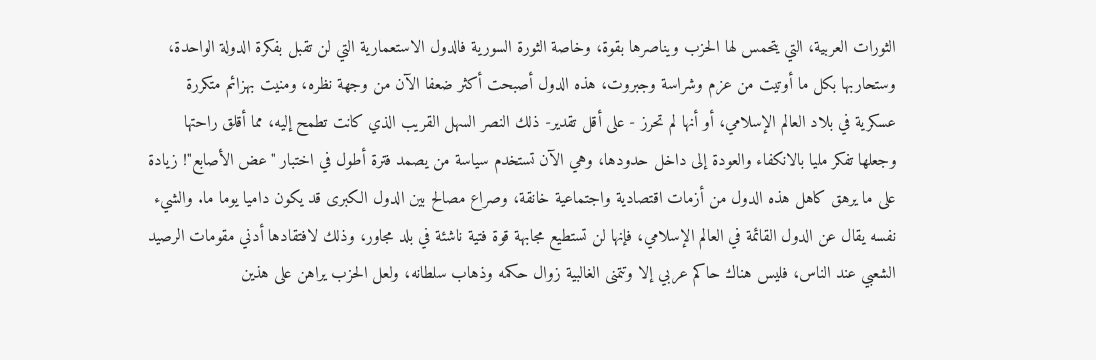الثورات العربية، التي يتحمس لها الحزب ويناصرها بقوة، وخاصة الثورة السورية فالدول الاستعمارية التي لن تقبل بفكرة الدولة الواحدة، وستحاربها بكل ما أوتيت من عزم وشراسة وجبروت، هذه الدول أصبحت أكثر ضعفا الآن من وجهة نظره، ومنيت بهزائم متكررة عسكرية في بلاد العالم الإسلامي، أو أنها لم تحرز - على أقل تقدير- ذلك النصر السهل القريب الذي كانت تطمح إليه، مما أقلق راحتها وجعلها تفكر مليا بالانكفاء والعودة إلى داخل حدودها، وهي الآن تستخدم سياسة من يصمد فترة أطول في اختبار "عض الأصابع"! زيادة على ما يرهق كاهل هذه الدول من أزمات اقتصادية واجتماعية خانقة، وصراع مصالح بين الدول الكبرى قد يكون داميا يوما ما. والشيء نفسه يقال عن الدول القائمة في العالم الإسلامي، فإنها لن تستطيع مجابهة قوة فتية ناشئة في بلد مجاور، وذلك لافتقادها أدني مقومات الرصيد الشعبي عند الناس، فليس هناك حاكم عربي إلا وتتمنى الغالبية زوال حكمه وذهاب سلطانه، ولعل الحزب يراهن على هذين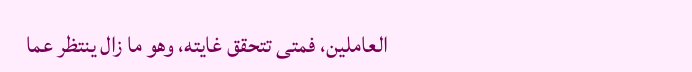العاملين، فمتى تتحقق غايته، وهو ما زال ينتظر عما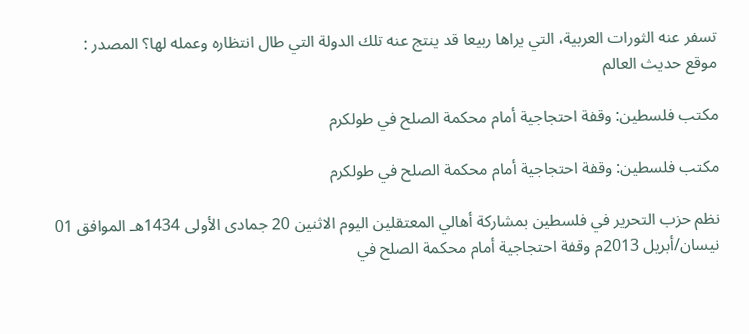تسفر عنه الثورات العربية، التي يراها ربيعا قد ينتج عنه تلك الدولة التي طال انتظاره وعمله لها؟ المصدر : موقع حديث العالم

مكتب فلسطين: وقفة احتجاجية أمام محكمة الصلح في طولكرم

مكتب فلسطين: وقفة احتجاجية أمام محكمة الصلح في طولكرم

نظم حزب التحرير في فلسطين بمشاركة أهالي المعتقلين اليوم الاثنين 20 جمادى الأولى 1434هـ الموافق 01 نيسان/أبريل 2013م وقفة احتجاجية أمام محكمة الصلح في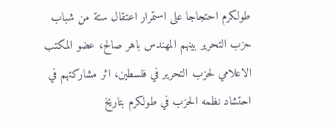طولكرم احتجاجا على استمرار اعتقال ستة من شباب حزب التحرير بينهم المهندس باهر صالح، عضو المكتب الاعلامي لحزب التحرير في فلسطين، اثر مشاركتهم في احتشاد نظمه الحزب في طولكرم بتاريخ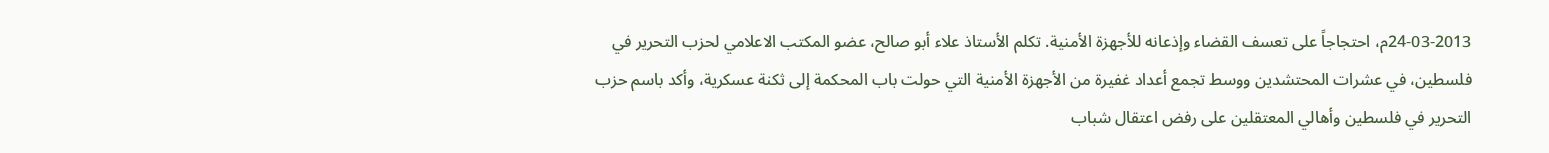24-03-2013م، احتجاجاً على تعسف القضاء وإذعانه للأجهزة الأمنية. تكلم الأستاذ علاء أبو صالح، عضو المكتب الاعلامي لحزب التحرير في فلسطين، في عشرات المحتشدين ووسط تجمع أعداد غفيرة من الأجهزة الأمنية التي حولت باب المحكمة إلى ثكنة عسكرية، وأكد باسم حزب التحرير في فلسطين وأهالي المعتقلين على رفض اعتقال شباب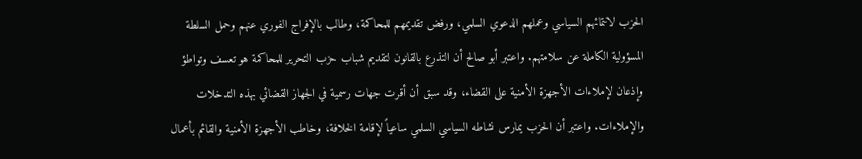الحزب لانتمائهم السياسي وعملهم الدعوي السلمي، ورفض تقديمهم للمحاكمة، وطالب بالإفراج الفوري عنهم وحمل السلطة المسؤولية الكاملة عن سلامتهم. واعتبر أبو صالح أن التذرع بالقانون لتقديم شباب حزب التحرير للمحاكمة هو تعسف وتواطؤ وإذعان لإملاءات الأجهزة الأمنية على القضاء، وقد سبق أن أقرت جهات رسمية في الجهاز القضائي بهذه التدخلات والإملاءات. واعتبر أن الحزب يمارس نشاطه السياسي السلمي ساعياً لإقامة الخلافة، وخاطب الأجهزة الأمنية والقائم بأعمال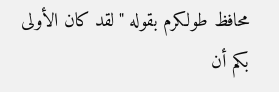محافظ طولكرم بقوله "لقد كان الأولى بكم أن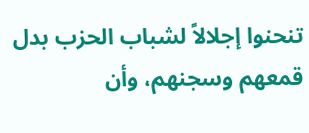تنحنوا إجلالاً لشباب الحزب بدل قمعهم وسجنهم، وأن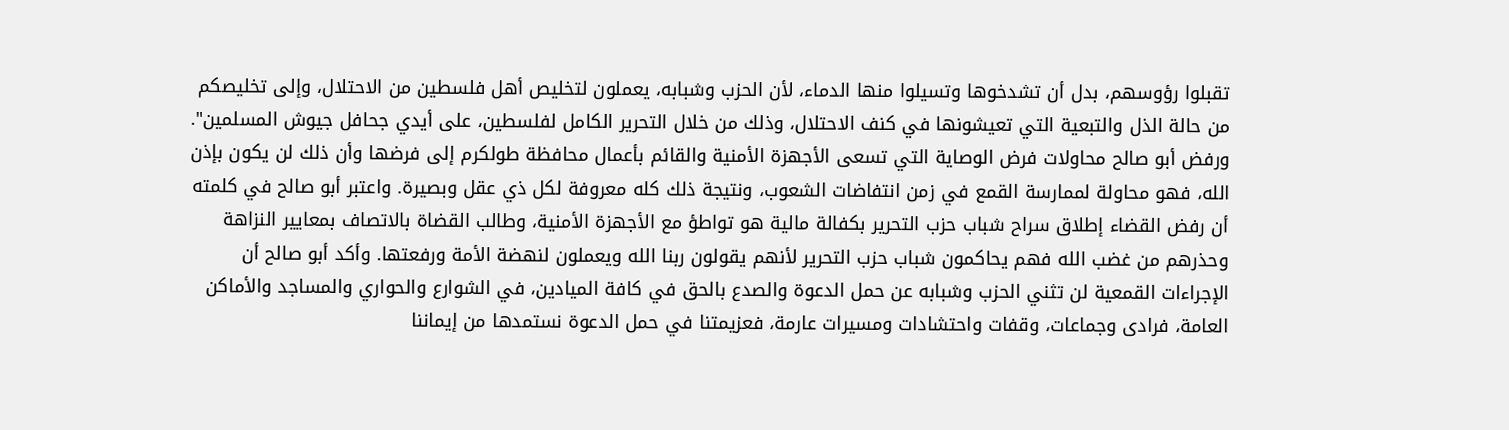تقبلوا رؤوسهم، بدل أن تشدخوها وتسيلوا منها الدماء، لأن الحزب وشبابه، يعملون لتخليص أهل فلسطين من الاحتلال، وإلى تخليصكم من حالة الذل والتبعية التي تعيشونها في كنف الاحتلال، وذلك من خلال التحرير الكامل لفلسطين، على أيدي جحافل جيوش المسلمين". ورفض أبو صالح محاولات فرض الوصاية التي تسعى الأجهزة الأمنية والقائم بأعمال محافظة طولكرم إلى فرضها وأن ذلك لن يكون بإذن الله، فهو محاولة لممارسة القمع في زمن انتفاضات الشعوب، ونتيجة ذلك كله معروفة لكل ذي عقل وبصيرة. واعتبر أبو صالح في كلمته أن رفض القضاء إطلاق سراح شباب حزب التحرير بكفالة مالية هو تواطؤ مع الأجهزة الأمنية، وطالب القضاة بالاتصاف بمعايير النزاهة وحذرهم من غضب الله فهم يحاكمون شباب حزب التحرير لأنهم يقولون ربنا الله ويعملون لنهضة الأمة ورفعتها. وأكد أبو صالح أن الإجراءات القمعية لن تثني الحزب وشبابه عن حمل الدعوة والصدع بالحق في كافة الميادين، في الشوارع والحواري والمساجد والأماكن العامة، فرادى وجماعات، وقفات واحتشادات ومسيرات عارمة، فعزيمتنا في حمل الدعوة نستمدها من إيماننا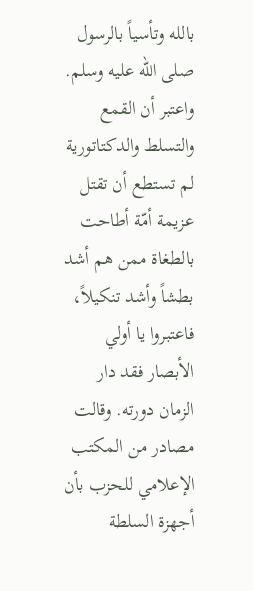بالله وتأسياً بالرسول صلى الله عليه وسلم. واعتبر أن القمع والتسلط والدكتاتورية لم تستطع أن تقتل عزيمة أمّة أطاحت بالطغاة ممن هم أشد بطشاً وأشد تنكيلاً، فاعتبروا يا أولي الأبصار فقد دار الزمان دورته. وقالت مصادر من المكتب الإعلامي للحزب بأن أجهزة السلطة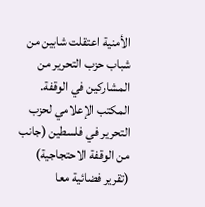الأمنية اعتقلت شابين من شباب حزب التحرير من المشاركين في الوقفة. المكتب الإعلامي لحزب التحرير في فلسطين (جانب من الوقفة الاحتجاجية) (تقرير فضائية معا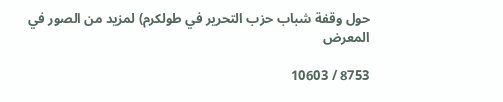حول وقفة شباب حزب التحرير في طولكرم) لمزيد من الصور في المعرض

8753 / 10603